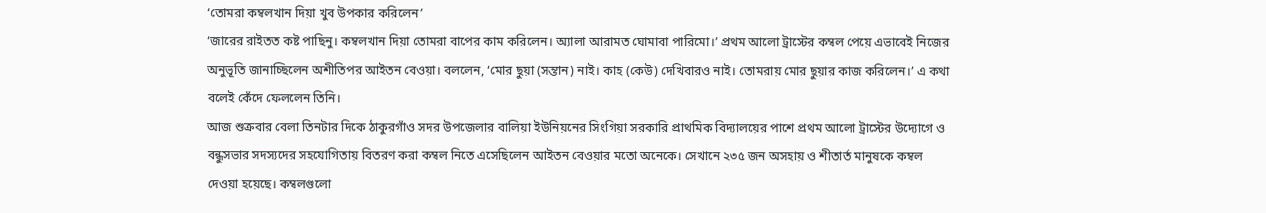‘তোমরা কম্বলখান দিয়া খুব উপকার করিলেন’
‘জারের রাইতত কষ্ট পাছিনু। কম্বলখান দিয়া তোমরা বাপের কাম করিলেন। অ্যালা আরামত ঘোমাবা পারিমো।’ প্রথম আলো ট্রাস্টের কম্বল পেয়ে এভাবেই নিজের অনুভূতি জানাচ্ছিলেন অশীতিপর আইতন বেওয়া। বললেন, ‘মোর ছুয়া (সন্তান) নাই। কাহ (কেউ) দেখিবারও নাই। তোমরায় মোর ছুয়ার কাজ করিলেন।’ এ কথা বলেই কেঁদে ফেললেন তিনি।
আজ শুক্রবার বেলা তিনটার দিকে ঠাকুরগাঁও সদর উপজেলার বালিয়া ইউনিয়নের সিংগিয়া সরকারি প্রাথমিক বিদ্যালয়ের পাশে প্রথম আলো ট্রাস্টের উদ্যোগে ও বন্ধুসভার সদস্যদের সহযোগিতায় বিতরণ করা কম্বল নিতে এসেছিলেন আইতন বেওয়ার মতো অনেকে। সেখানে ২৩৫ জন অসহায় ও শীতার্ত মানুষকে কম্বল দেওয়া হয়েছে। কম্বলগুলো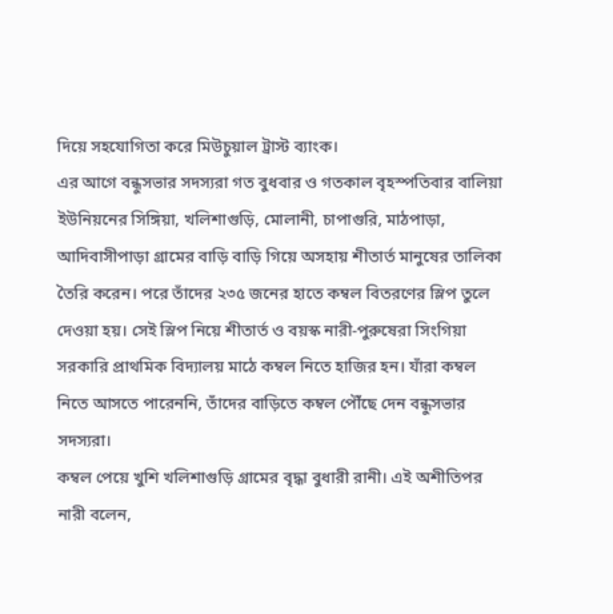দিয়ে সহযোগিতা করে মিউচুয়াল ট্রাস্ট ব্যাংক।
এর আগে বন্ধুসভার সদস্যরা গত বুধবার ও গতকাল বৃহস্পতিবার বালিয়া ইউনিয়নের সিঙ্গিয়া, খলিশাগুড়ি, মোলানী, চাপাগুরি, মাঠপাড়া, আদিবাসীপাড়া গ্রামের বাড়ি বাড়ি গিয়ে অসহায় শীতার্ত মানুষের তালিকা তৈরি করেন। পরে তাঁদের ২৩৫ জনের হাতে কম্বল বিতরণের স্লিপ তুলে দেওয়া হয়। সেই স্লিপ নিয়ে শীতার্ত ও বয়স্ক নারী-পুরুষেরা সিংগিয়া সরকারি প্রাথমিক বিদ্যালয় মাঠে কম্বল নিতে হাজির হন। যাঁরা কম্বল নিতে আসতে পারেননি, তাঁদের বাড়িতে কম্বল পৌঁছে দেন বন্ধুসভার সদস্যরা।
কম্বল পেয়ে খুশি খলিশাগুড়ি গ্রামের বৃদ্ধা বুধারী রানী। এই অশীতিপর নারী বলেন,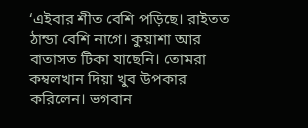‘এইবার শীত বেশি পড়িছে। রাইতত ঠান্ডা বেশি নাগে। কুয়াশা আর বাতাসত টিকা যাছেনি। তোমরা কম্বলখান দিয়া খুব উপকার করিলেন। ভগবান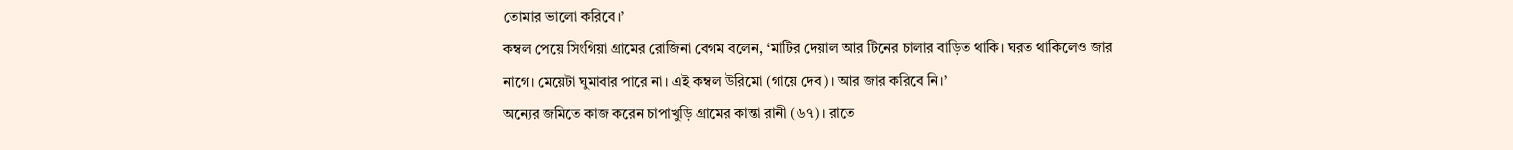তোমার ভালো করিবে।’
কম্বল পেয়ে সিংগিয়া গ্রামের রোজিনা বেগম বলেন, ‘মাটির দেয়াল আর টিনের চালার বাড়িত থাকি। ঘরত থাকিলেও জার নাগে। মেয়েটা ঘুমাবার পারে না। এই কম্বল উরিমো (গায়ে দেব)। আর জার করিবে নি।’
অন্যের জমিতে কাজ করেন চাপাখুড়ি গ্রামের কান্তা রানী (৬৭)। রাতে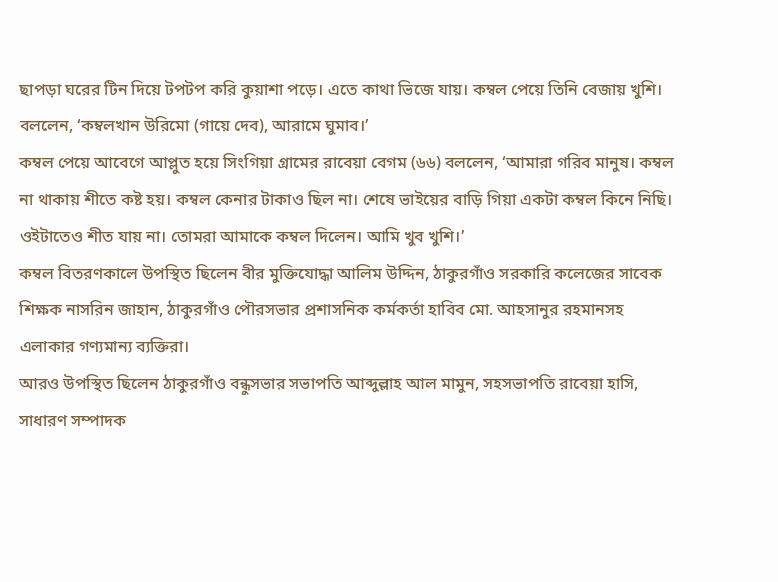ছাপড়া ঘরের টিন দিয়ে টপটপ করি কুয়াশা পড়ে। এতে কাথা ভিজে যায়। কম্বল পেয়ে তিনি বেজায় খুশি। বললেন, ‘কম্বলখান উরিমো (গায়ে দেব), আরামে ঘুমাব।’
কম্বল পেয়ে আবেগে আপ্লুত হয়ে সিংগিয়া গ্রামের রাবেয়া বেগম (৬৬) বললেন, ‘আমারা গরিব মানুষ। কম্বল না থাকায় শীতে কষ্ট হয়। কম্বল কেনার টাকাও ছিল না। শেষে ভাইয়ের বাড়ি গিয়া একটা কম্বল কিনে নিছি। ওইটাতেও শীত যায় না। তোমরা আমাকে কম্বল দিলেন। আমি খুব খুশি।’
কম্বল বিতরণকালে উপস্থিত ছিলেন বীর মুক্তিযোদ্ধা আলিম উদ্দিন, ঠাকুরগাঁও সরকারি কলেজের সাবেক শিক্ষক নাসরিন জাহান, ঠাকুরগাঁও পৌরসভার প্রশাসনিক কর্মকর্তা হাবিব মো. আহসানুর রহমানসহ এলাকার গণ্যমান্য ব্যক্তিরা।
আরও উপস্থিত ছিলেন ঠাকুরগাঁও বন্ধুসভার সভাপতি আব্দুল্লাহ আল মামুন, সহসভাপতি রাবেয়া হাসি, সাধারণ সম্পাদক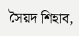সৈয়দ শিহাব,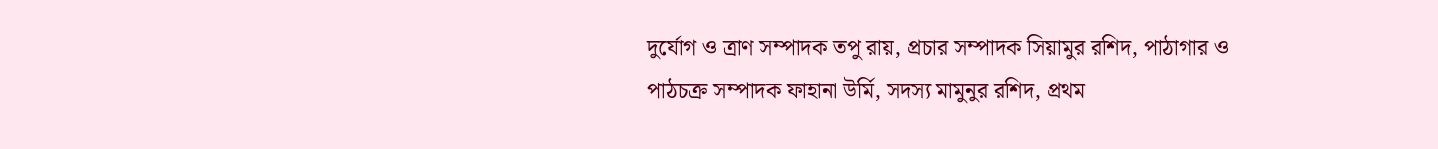দুর্যোগ ও ত্রাণ সম্পাদক তপু রায়, প্রচার সম্পাদক সিয়ামুর রশিদ, পাঠাগার ও পাঠচক্র সম্পাদক ফাহানা উর্মি, সদস্য মামুনুর রশিদ, প্রথম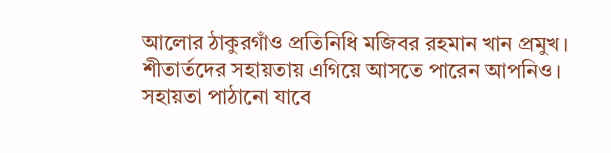আলোর ঠাকুরগাঁও প্রতিনিধি মজিবর রহমান খান প্রমুখ।
শীতার্তদের সহায়তায় এগিয়ে আসতে পারেন আপনিও।
সহায়তা পাঠানো যাবে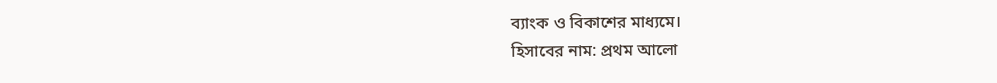ব্যাংক ও বিকাশের মাধ্যমে।
হিসাবের নাম: প্রথম আলো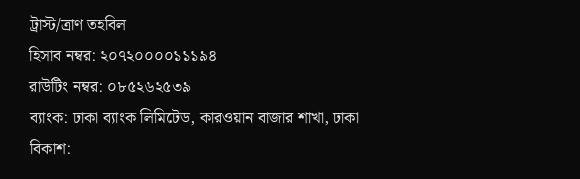ট্রাস্ট/ত্রাণ তহবিল
হিসাব নম্বর: ২০৭২০০০০১১১৯৪
রাউটিং নম্বর: ০৮৫২৬২৫৩৯
ব্যাংক: ঢাকা ব্যাংক লিমিটেড, কারওয়ান বাজার শাখা, ঢাকা
বিকাশ: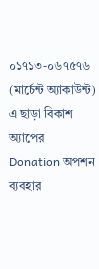০১৭১৩-০৬৭৫৭৬ (মার্চেন্ট অ্যাকাউন্ট)
এ ছাড়া বিকাশ অ্যাপের Donation অপশন ব্যবহার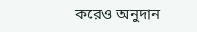করেও অনুদান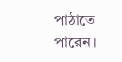পাঠাতে পারেন।